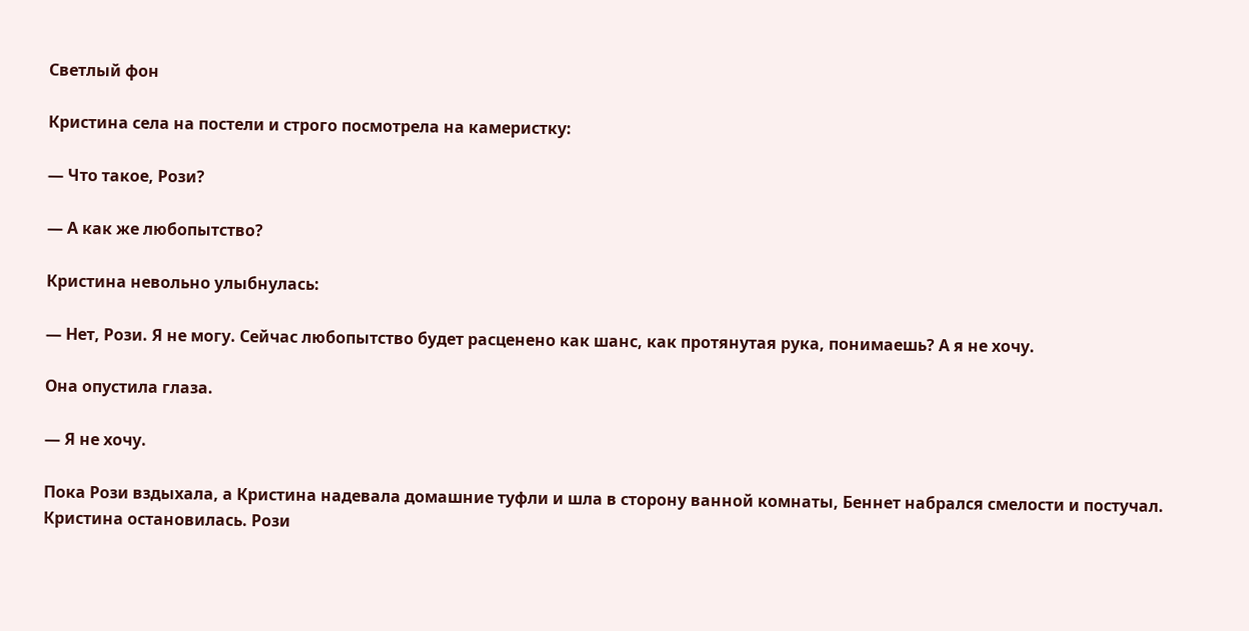Светлый фон

Кристина села на постели и строго посмотрела на камеристку:

— Что такое, Рози?

— А как же любопытство?

Кристина невольно улыбнулась:

— Нет, Рози. Я не могу. Сейчас любопытство будет расценено как шанс, как протянутая рука, понимаешь? А я не хочу.

Она опустила глаза.

— Я не хочу.

Пока Рози вздыхала, а Кристина надевала домашние туфли и шла в сторону ванной комнаты, Беннет набрался смелости и постучал. Кристина остановилась. Рози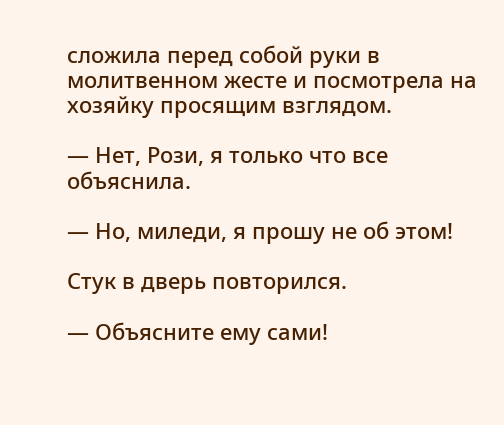сложила перед собой руки в молитвенном жесте и посмотрела на хозяйку просящим взглядом.

— Нет, Рози, я только что все объяснила.

— Но, миледи, я прошу не об этом!

Стук в дверь повторился.

— Объясните ему сами!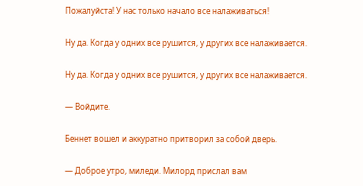Пожалуйста! У нас только начало все налаживаться!

Ну да. Когда у одних все рушится, у других все налаживается.

Ну да. Когда у одних все рушится, у других все налаживается.

— Войдите.

Беннет вошел и аккуратно притворил за собой дверь.

— Доброе утро, миледи. Милорд прислал вам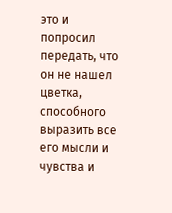это и попросил передать, что он не нашел цветка, способного выразить все его мысли и чувства и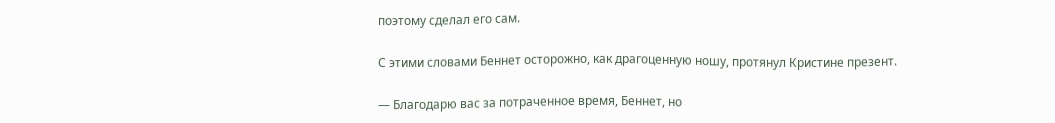поэтому сделал его сам.

С этими словами Беннет осторожно, как драгоценную ношу, протянул Кристине презент.

— Благодарю вас за потраченное время, Беннет, но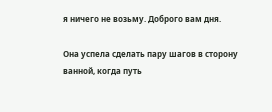я ничего не возьму. Доброго вам дня.

Она успела сделать пару шагов в сторону ванной, когда путь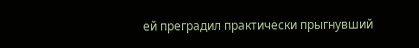ей преградил практически прыгнувший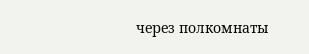через полкомнаты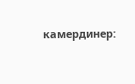камердинер: